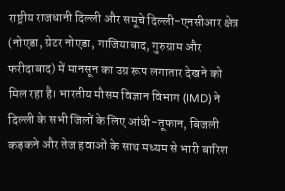राष्ट्रीय राजधानी दिल्ली और समूचे दिल्ली-एनसीआर क्षेत्र (नोएडा, ग्रेटर नोएडा, गाजियाबाद, गुरुग्राम और फरीदाबाद) में मानसून का उग्र रूप लगातार देखने को मिल रहा है। भारतीय मौसम विज्ञान विभाग (IMD) ने दिल्ली के सभी जिलों के लिए आंधी-तूफान, बिजली कड़कने और तेज हवाओं के साथ मध्यम से भारी बारिश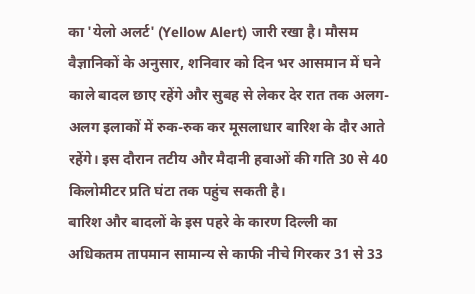का 'येलो अलर्ट' (Yellow Alert) जारी रखा है। मौसम वैज्ञानिकों के अनुसार, शनिवार को दिन भर आसमान में घने काले बादल छाए रहेंगे और सुबह से लेकर देर रात तक अलग-अलग इलाकों में रुक-रुक कर मूसलाधार बारिश के दौर आते रहेंगे। इस दौरान तटीय और मैदानी हवाओं की गति 30 से 40 किलोमीटर प्रति घंटा तक पहुंच सकती है।
बारिश और बादलों के इस पहरे के कारण दिल्ली का अधिकतम तापमान सामान्य से काफी नीचे गिरकर 31 से 33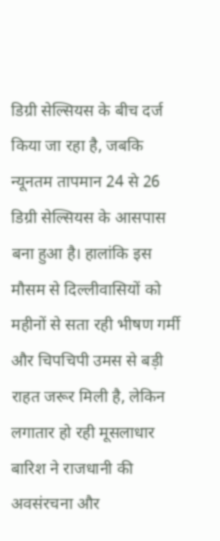डिग्री सेल्सियस के बीच दर्ज किया जा रहा है, जबकि न्यूनतम तापमान 24 से 26 डिग्री सेल्सियस के आसपास बना हुआ है। हालांकि इस मौसम से दिल्लीवासियों को महीनों से सता रही भीषण गर्मी और चिपचिपी उमस से बड़ी राहत जरूर मिली है, लेकिन लगातार हो रही मूसलाधार बारिश ने राजधानी की अवसंरचना और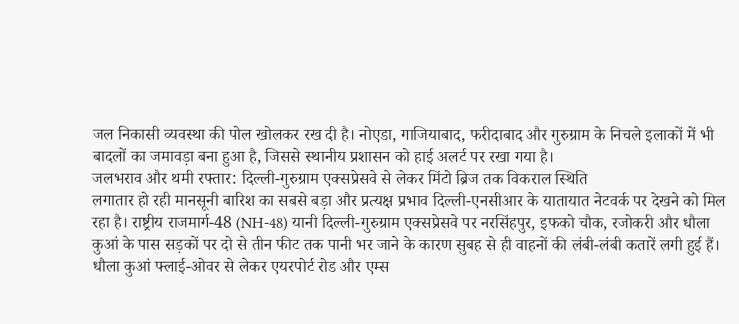जल निकासी व्यवस्था की पोल खोलकर रख दी है। नोएडा, गाजियाबाद, फरीदाबाद और गुरुग्राम के निचले इलाकों में भी बादलों का जमावड़ा बना हुआ है, जिससे स्थानीय प्रशासन को हाई अलर्ट पर रखा गया है।
जलभराव और थमी रफ्तार: दिल्ली-गुरुग्राम एक्सप्रेसवे से लेकर मिंटो ब्रिज तक विकराल स्थिति
लगातार हो रही मानसूनी बारिश का सबसे बड़ा और प्रत्यक्ष प्रभाव दिल्ली-एनसीआर के यातायात नेटवर्क पर देखने को मिल रहा है। राष्ट्रीय राजमार्ग-48 (NH-48) यानी दिल्ली-गुरुग्राम एक्सप्रेसवे पर नरसिंहपुर, इफको चौक, रजोकरी और धौला कुआं के पास सड़कों पर दो से तीन फीट तक पानी भर जाने के कारण सुबह से ही वाहनों की लंबी-लंबी कतारें लगी हुई हैं। धौला कुआं फ्लाई-ओवर से लेकर एयरपोर्ट रोड और एम्स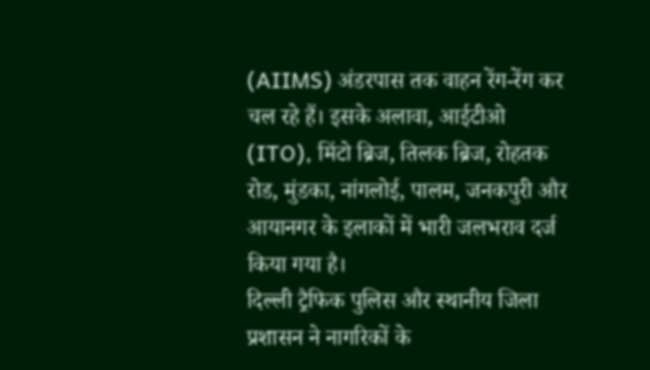(AIIMS) अंडरपास तक वाहन रेंग-रेंग कर चल रहे हैं। इसके अलावा, आईटीओ (ITO), मिंटो ब्रिज, तिलक ब्रिज, रोहतक रोड, मुंडका, नांगलोई, पालम, जनकपुरी और आयानगर के इलाकों में भारी जलभराव दर्ज किया गया है।
दिल्ली ट्रैफिक पुलिस और स्थानीय जिला प्रशासन ने नागरिकों के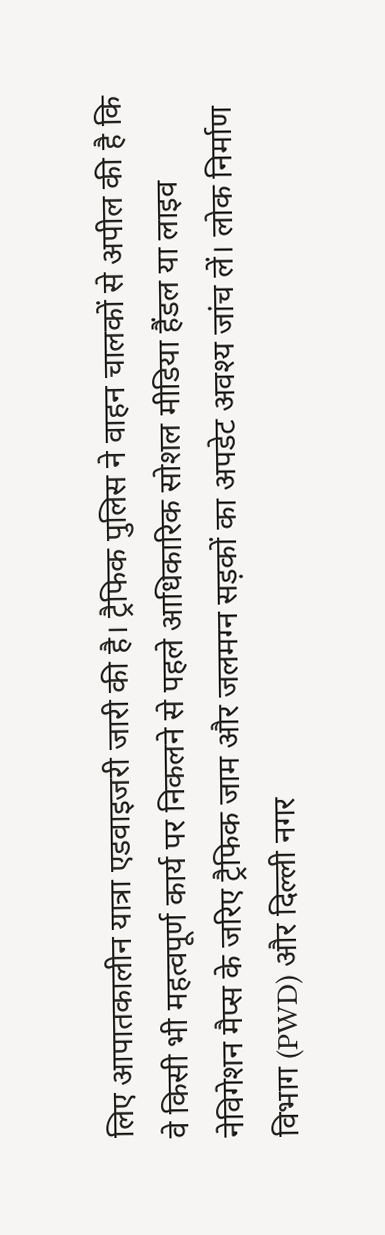लिए आपातकालीन यात्रा एडवाइजरी जारी की है। ट्रैफिक पुलिस ने वाहन चालकों से अपील की है कि वे किसी भी महत्वपूर्ण कार्य पर निकलने से पहले आधिकारिक सोशल मीडिया हैंडल या लाइव नेविगेशन मैप्स के जरिए ट्रैफिक जाम और जलमग्न सड़कों का अपडेट अवश्य जांच लें। लोक निर्माण विभाग (PWD) और दिल्ली नगर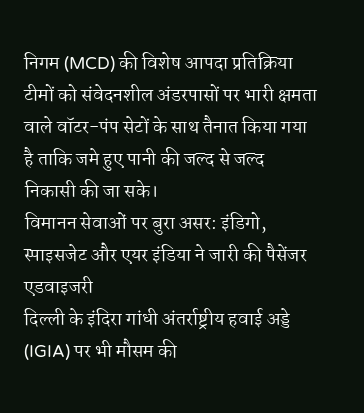निगम (MCD) की विशेष आपदा प्रतिक्रिया टीमों को संवेदनशील अंडरपासों पर भारी क्षमता वाले वॉटर-पंप सेटों के साथ तैनात किया गया है ताकि जमे हुए पानी की जल्द से जल्द निकासी की जा सके।
विमानन सेवाओं पर बुरा असर: इंडिगो, स्पाइसजेट और एयर इंडिया ने जारी की पैसेंजर एडवाइजरी
दिल्ली के इंदिरा गांधी अंतर्राष्ट्रीय हवाई अड्डे (IGIA) पर भी मौसम की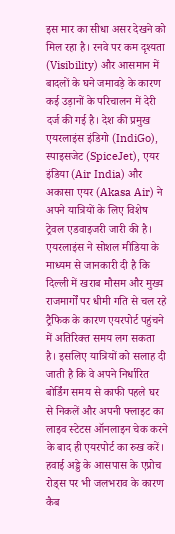इस मार का सीधा असर देखने को मिल रहा है। रनवे पर कम दृश्यता (Visibility) और आसमान में बादलों के घने जमावड़े के कारण कई उड़ानों के परिचालन में देरी दर्ज की गई है। देश की प्रमुख एयरलाइंस इंडिगो (IndiGo), स्पाइसजेट (SpiceJet), एयर इंडिया (Air India) और अकासा एयर (Akasa Air) ने अपने यात्रियों के लिए विशेष ट्रेवल एडवाइजरी जारी की है।
एयरलाइंस ने सोशल मीडिया के माध्यम से जानकारी दी है कि दिल्ली में खराब मौसम और मुख्य राजमार्गों पर धीमी गति से चल रहे ट्रैफिक के कारण एयरपोर्ट पहुंचने में अतिरिक्त समय लग सकता है। इसलिए यात्रियों को सलाह दी जाती है कि वे अपने निर्धारित बोर्डिंग समय से काफी पहले घर से निकलें और अपनी फ्लाइट का लाइव स्टेटस ऑनलाइन चेक करने के बाद ही एयरपोर्ट का रुख करें। हवाई अड्डे के आसपास के एप्रोच रोड्स पर भी जलभराव के कारण कैब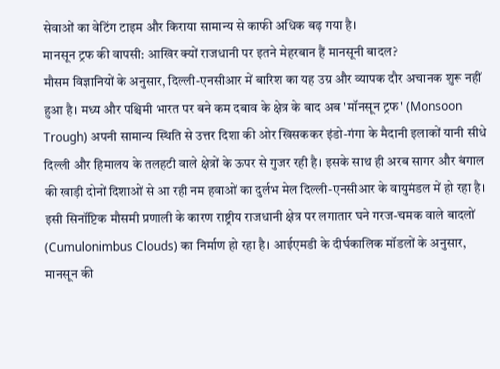सेवाओं का वेटिंग टाइम और किराया सामान्य से काफी अधिक बढ़ गया है।
मानसून ट्रफ की वापसी: आखिर क्यों राजधानी पर इतने मेहरबान हैं मानसूनी बादल?
मौसम विज्ञानियों के अनुसार, दिल्ली-एनसीआर में बारिश का यह उग्र और व्यापक दौर अचानक शुरू नहीं हुआ है। मध्य और पश्चिमी भारत पर बने कम दबाव के क्षेत्र के बाद अब 'मॉनसून ट्रफ' (Monsoon Trough) अपनी सामान्य स्थिति से उत्तर दिशा की ओर खिसककर इंडो-गंगा के मैदानी इलाकों यानी सीधे दिल्ली और हिमालय के तलहटी वाले क्षेत्रों के ऊपर से गुजर रही है। इसके साथ ही अरब सागर और बंगाल की खाड़ी दोनों दिशाओं से आ रही नम हवाओं का दुर्लभ मेल दिल्ली-एनसीआर के वायुमंडल में हो रहा है।
इसी सिनॉप्टिक मौसमी प्रणाली के कारण राष्ट्रीय राजधानी क्षेत्र पर लगातार घने गरज-चमक वाले बादलों (Cumulonimbus Clouds) का निर्माण हो रहा है। आईएमडी के दीर्घकालिक मॉडलों के अनुसार, मानसून की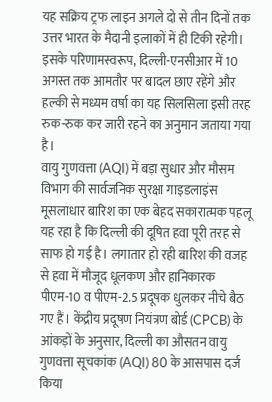यह सक्रिय ट्रफ लाइन अगले दो से तीन दिनों तक उत्तर भारत के मैदानी इलाकों में ही टिकी रहेगी। इसके परिणामस्वरूप, दिल्ली-एनसीआर में 10 अगस्त तक आमतौर पर बादल छाए रहेंगे और हल्की से मध्यम वर्षा का यह सिलसिला इसी तरह रुक-रुक कर जारी रहने का अनुमान जताया गया है।
वायु गुणवत्ता (AQI) में बड़ा सुधार और मौसम विभाग की सार्वजनिक सुरक्षा गाइडलाइंस
मूसलाधार बारिश का एक बेहद सकारात्मक पहलू यह रहा है कि दिल्ली की दूषित हवा पूरी तरह से साफ हो गई है। लगातार हो रही बारिश की वजह से हवा में मौजूद धूलकण और हानिकारक पीएम-10 व पीएम-2.5 प्रदूषक धुलकर नीचे बैठ गए हैं। केंद्रीय प्रदूषण नियंत्रण बोर्ड (CPCB) के आंकड़ों के अनुसार, दिल्ली का औसतन वायु गुणवत्ता सूचकांक (AQI) 80 के आसपास दर्ज किया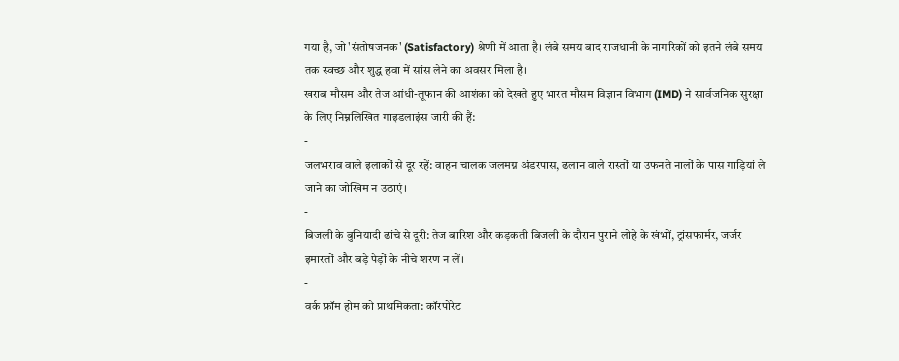गया है, जो 'संतोषजनक' (Satisfactory) श्रेणी में आता है। लंबे समय बाद राजधानी के नागरिकों को इतने लंबे समय तक स्वच्छ और शुद्ध हवा में सांस लेने का अवसर मिला है।
खराब मौसम और तेज आंधी-तूफान की आशंका को देखते हुए भारत मौसम विज्ञान विभाग (IMD) ने सार्वजनिक सुरक्षा के लिए निम्नलिखित गाइडलाइंस जारी की हैं:
-
जलभराव वाले इलाकों से दूर रहें: वाहन चालक जलमग्न अंडरपास, ढलान वाले रास्तों या उफनते नालों के पास गाड़ियां ले जाने का जोखिम न उठाएं।
-
बिजली के बुनियादी ढांचे से दूरी: तेज बारिश और कड़कती बिजली के दौरान पुराने लोहे के खंभों, ट्रांसफार्मर, जर्जर इमारतों और बड़े पेड़ों के नीचे शरण न लें।
-
वर्क फ्रॉम होम को प्राथमिकता: कॉरपोरेट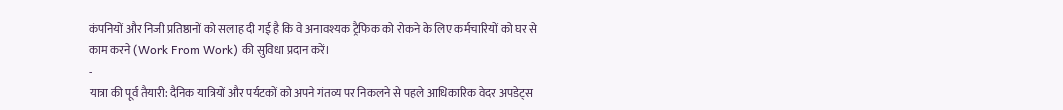कंपनियों और निजी प्रतिष्ठानों को सलाह दी गई है कि वे अनावश्यक ट्रैफिक को रोकने के लिए कर्मचारियों को घर से काम करने (Work From Work) की सुविधा प्रदान करें।
-
यात्रा की पूर्व तैयारी: दैनिक यात्रियों और पर्यटकों को अपने गंतव्य पर निकलने से पहले आधिकारिक वेदर अपडेट्स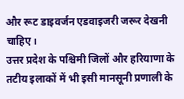और रूट डाइवर्जन एडवाइजरी जरूर देखनी चाहिए।
उत्तर प्रदेश के पश्चिमी जिलों और हरियाणा के तटीय इलाकों में भी इसी मानसूनी प्रणाली के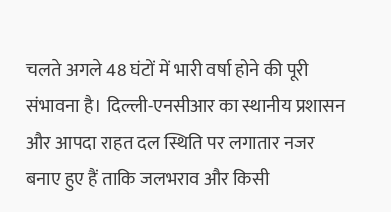चलते अगले 48 घंटों में भारी वर्षा होने की पूरी संभावना है। दिल्ली-एनसीआर का स्थानीय प्रशासन और आपदा राहत दल स्थिति पर लगातार नजर बनाए हुए हैं ताकि जलभराव और किसी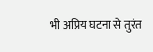भी अप्रिय घटना से तुरंत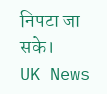निपटा जा सके।
UK News